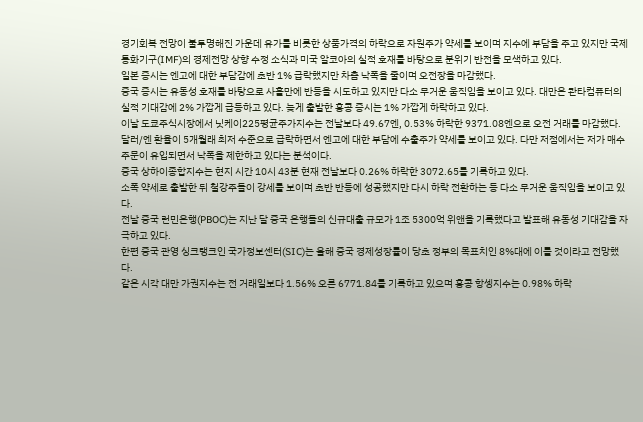경기회복 전망이 불투명해진 가운데 유가를 비롯한 상품가격의 하락으로 자원주가 약세를 보이며 지수에 부담을 주고 있지만 국제통화기구(IMF)의 경제전망 상향 수정 소식과 미국 알코아의 실적 호재를 바탕으로 분위기 반전을 모색하고 있다.
일본 증시는 엔고에 대한 부담감에 초반 1% 급락했지만 차츰 낙폭을 줄이며 오전장을 마감했다.
중국 증시는 유동성 호재를 바탕으로 사흘만에 반등을 시도하고 있지만 다소 무거운 움직임을 보이고 있다. 대만은 콴타컴퓨터의 실적 기대감에 2% 가깝게 급등하고 있다. 늦게 출발한 홍콩 증시는 1% 가깝게 하락하고 있다.
이날 도쿄주식시장에서 닛케이225평균주가지수는 전날보다 49.67엔, 0.53% 하락한 9371.08엔으로 오전 거래를 마감했다.
달러/엔 환율이 5개월래 최저 수준으로 급락하면서 엔고에 대한 부담에 수출주가 약세를 보이고 있다. 다만 저점에서는 저가 매수주문이 유입되면서 낙폭을 제한하고 있다는 분석이다.
중국 상하이종합지수는 현지 시간 10시 43분 현재 전날보다 0.26% 하락한 3072.65를 기록하고 있다.
소폭 약세로 출발한 뒤 철강주들이 강세를 보이며 초반 반등에 성공했지만 다시 하락 전환하는 등 다소 무거운 움직임을 보이고 있다.
전날 중국 런민은행(PBOC)는 지난 달 중국 은행들의 신규대출 규모가 1조 5300억 위앤을 기록했다고 발표해 유동성 기대감을 자극하고 있다.
한편 중국 관영 싱크탱크인 국가정보센터(SIC)는 올해 중국 경제성장률이 당초 정부의 목표치인 8%대에 이를 것이라고 전망했다.
같은 시각 대만 가권지수는 전 거래일보다 1.56% 오른 6771.84를 기록하고 있으며 홍콩 항셍지수는 0.98% 하락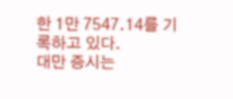한 1만 7547.14를 기록하고 있다.
대만 증시는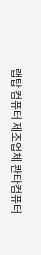랩탑 컴퓨터 제조업체 콴타컴퓨터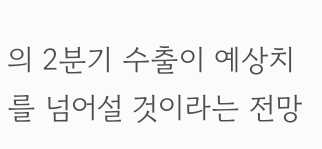의 2분기 수출이 예상치를 넘어설 것이라는 전망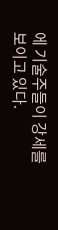에 기술주들이 강세를 보이고 있다.